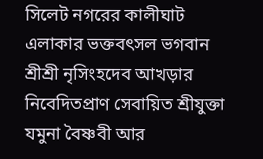সিলেট নগরের কালীঘাট এলাকার ভক্তবৎসল ভগবান শ্রীশ্রী নৃসিংহদেব আখড়ার নিবেদিতপ্রাণ সেবায়িত শ্রীযুক্তা যমুনা বৈষ্ণবী আর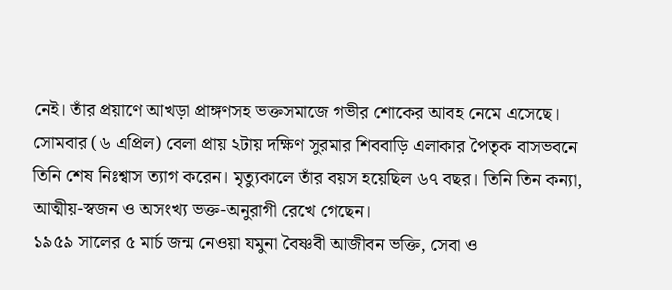নেই। তাঁর প্রয়াণে আখড়া প্রাঙ্গণসহ ভক্তসমাজে গভীর শোকের আবহ নেমে এসেছে।
সোমবার (৬ এপ্রিল) বেলা প্রায় ২টায় দক্ষিণ সুরমার শিববাড়ি এলাকার পৈতৃক বাসভবনে তিনি শেষ নিঃশ্বাস ত্যাগ করেন। মৃত্যুকালে তাঁর বয়স হয়েছিল ৬৭ বছর। তিনি তিন কন্যা, আত্মীয়-স্বজন ও অসংখ্য ভক্ত-অনুরাগী রেখে গেছেন।
১৯৫৯ সালের ৫ মার্চ জন্ম নেওয়া যমুনা বৈষ্ণবী আজীবন ভক্তি, সেবা ও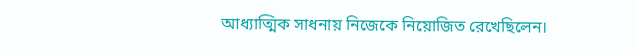আধ্যাত্মিক সাধনায় নিজেকে নিয়োজিত রেখেছিলেন।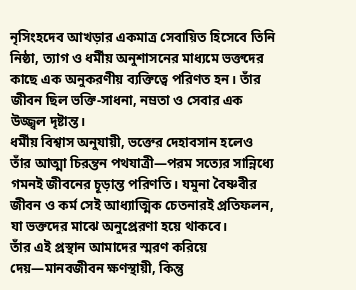নৃসিংহদেব আখড়ার একমাত্র সেবায়িত হিসেবে তিনি নিষ্ঠা, ত্যাগ ও ধর্মীয় অনুশাসনের মাধ্যমে ভক্তদের কাছে এক অনুকরণীয় ব্যক্তিত্বে পরিণত হন। তাঁর জীবন ছিল ভক্তি-সাধনা, নম্রতা ও সেবার এক উজ্জ্বল দৃষ্টান্ত।
ধর্মীয় বিশ্বাস অনুযায়ী, ভক্তের দেহাবসান হলেও তাঁর আত্মা চিরন্তন পথযাত্রী—পরম সত্যের সান্নিধ্যে গমনই জীবনের চূড়ান্ত পরিণতি। যমুনা বৈষ্ণবীর জীবন ও কর্ম সেই আধ্যাত্মিক চেতনারই প্রতিফলন, যা ভক্তদের মাঝে অনুপ্রেরণা হয়ে থাকবে।
তাঁর এই প্রস্থান আমাদের স্মরণ করিয়ে দেয়—মানবজীবন ক্ষণস্থায়ী, কিন্তু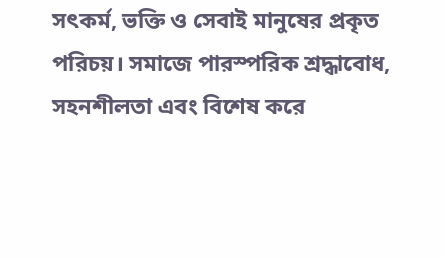সৎকর্ম, ভক্তি ও সেবাই মানুষের প্রকৃত পরিচয়। সমাজে পারস্পরিক শ্রদ্ধাবোধ, সহনশীলতা এবং বিশেষ করে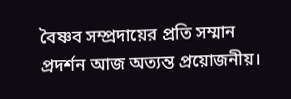বৈষ্ণব সম্প্রদায়ের প্রতি সম্মান প্রদর্শন আজ অত্যন্ত প্রয়োজনীয়।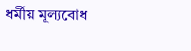ধর্মীয় মূল্যবোধ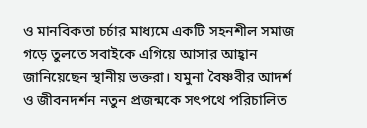ও মানবিকতা চর্চার মাধ্যমে একটি সহনশীল সমাজ গড়ে তুলতে সবাইকে এগিয়ে আসার আহ্বান জানিয়েছেন স্থানীয় ভক্তরা। যমুনা বৈষ্ণবীর আদর্শ ও জীবনদর্শন নতুন প্রজন্মকে সৎপথে পরিচালিত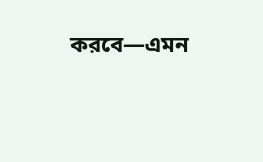করবে—এমন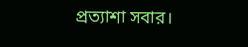প্রত্যাশা সবার।